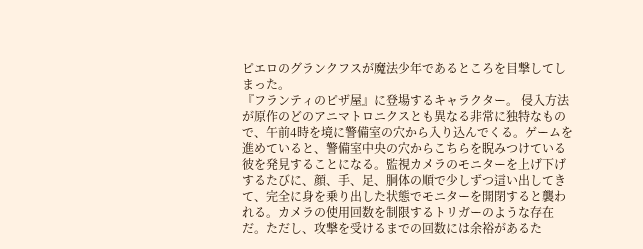ピエロのグランクフスが魔法少年であるところを目撃してしまった。
『フランティのピザ屋』に登場するキャラクター。 侵入方法が原作のどのアニマトロニクスとも異なる非常に独特なもので、午前4時を境に警備室の穴から入り込んでくる。ゲームを進めていると、警備室中央の穴からこちらを睨みつけている彼を発見することになる。監視カメラのモニターを上げ下げするたびに、顔、手、足、胴体の順で少しずつ這い出してきて、完全に身を乗り出した状態でモニターを開閉すると襲われる。カメラの使用回数を制限するトリガーのような存在だ。ただし、攻撃を受けるまでの回数には余裕があるた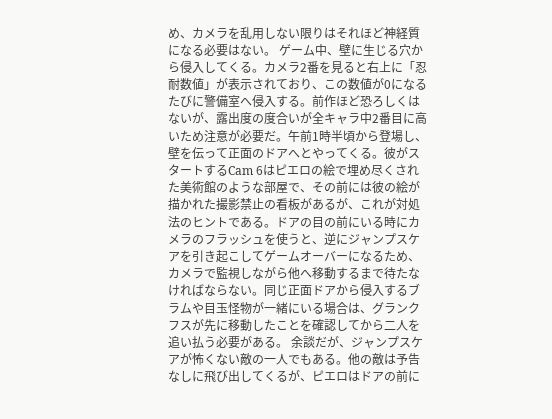め、カメラを乱用しない限りはそれほど神経質になる必要はない。 ゲーム中、壁に生じる穴から侵入してくる。カメラ2番を見ると右上に「忍耐数値」が表示されており、この数値が0になるたびに警備室へ侵入する。前作ほど恐ろしくはないが、露出度の度合いが全キャラ中2番目に高いため注意が必要だ。午前1時半頃から登場し、壁を伝って正面のドアへとやってくる。彼がスタートするCam 6はピエロの絵で埋め尽くされた美術館のような部屋で、その前には彼の絵が描かれた撮影禁止の看板があるが、これが対処法のヒントである。ドアの目の前にいる時にカメラのフラッシュを使うと、逆にジャンプスケアを引き起こしてゲームオーバーになるため、カメラで監視しながら他へ移動するまで待たなければならない。同じ正面ドアから侵入するブラムや目玉怪物が一緒にいる場合は、グランクフスが先に移動したことを確認してから二人を追い払う必要がある。 余談だが、ジャンプスケアが怖くない敵の一人でもある。他の敵は予告なしに飛び出してくるが、ピエロはドアの前に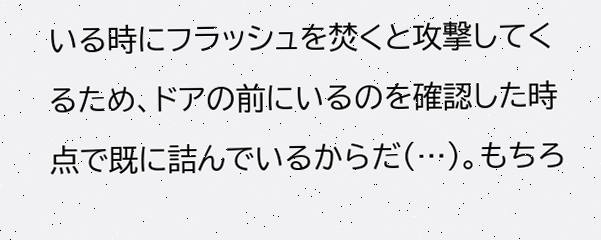いる時にフラッシュを焚くと攻撃してくるため、ドアの前にいるのを確認した時点で既に詰んでいるからだ(…)。もちろ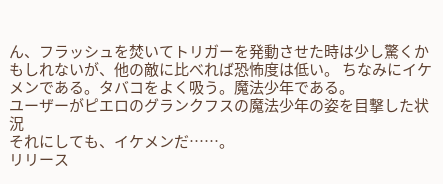ん、フラッシュを焚いてトリガーを発動させた時は少し驚くかもしれないが、他の敵に比べれば恐怖度は低い。 ちなみにイケメンである。タバコをよく吸う。魔法少年である。
ユーザーがピエロのグランクフスの魔法少年の姿を目撃した状況
それにしても、イケメンだ……。
リリース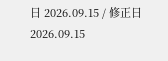日 2026.09.15 / 修正日 2026.09.15